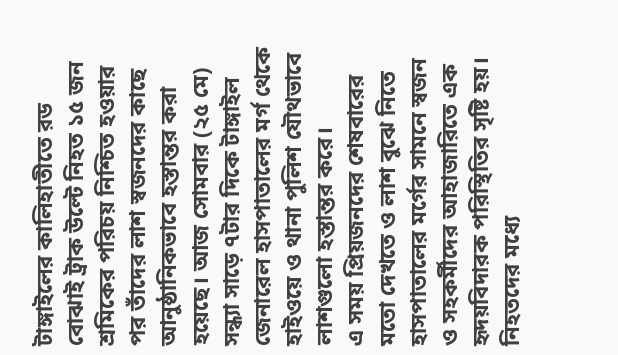টাঙ্গাইলের কালিহাতীতে রড বোঝাই ট্রাক উল্টে নিহত ১৫ জন শ্রমিকের পরিচয় নিশ্চিত হওয়ার পর তাঁদের লাশ স্বজনদের কাছে আনুষ্ঠানিকভাবে হস্তান্তর করা হয়েছে। আজ সোমবার (২৫ মে) সন্ধ্যা সাড়ে ৭টার দিকে টাঙ্গাইল জেনারেল হাসপাতালের মর্গ থেকে হাইওয়ে ও থানা পুলিশ যৌথভাবে লাশগুলো হস্তান্তর করে।
এ সময় প্রিয়জনদের শেষবারের মতো দেখতে ও লাশ বুঝে নিতে হাসপাতালের মর্গের সামনে স্বজন ও সহকর্মীদের আহাজারিতে এক হৃদয়বিদারক পরিস্থিতির সৃষ্টি হয়। নিহতদের মধ্যে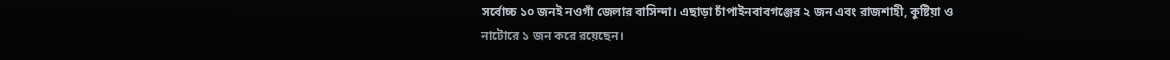সর্বোচ্চ ১০ জনই নওগাঁ জেলার বাসিন্দা। এছাড়া চাঁপাইনবাবগঞ্জের ২ জন এবং রাজশাহী, কুষ্টিয়া ও নাটোরে ১ জন করে রয়েছেন।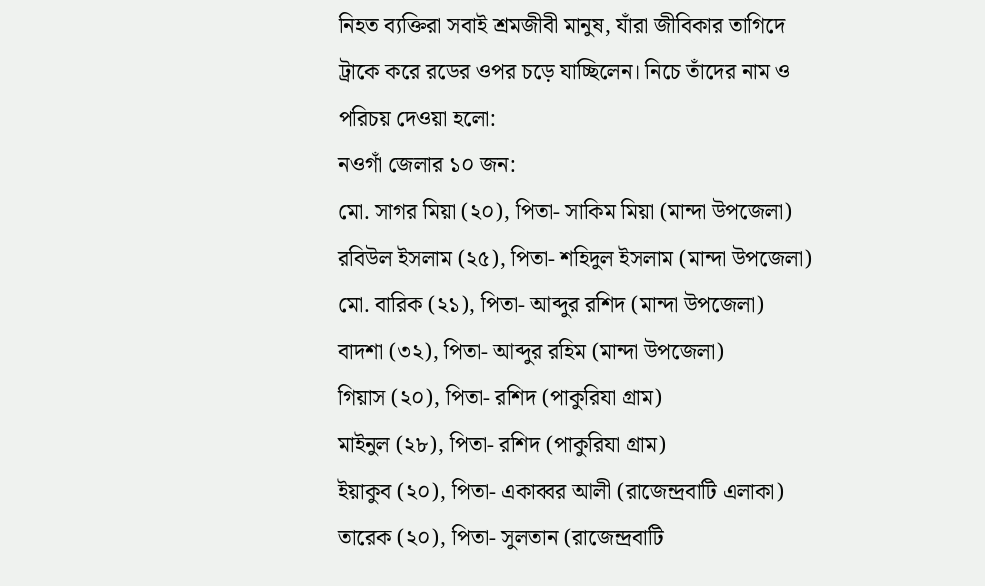নিহত ব্যক্তিরা সবাই শ্রমজীবী মানুষ, যাঁরা জীবিকার তাগিদে ট্রাকে করে রডের ওপর চড়ে যাচ্ছিলেন। নিচে তাঁদের নাম ও পরিচয় দেওয়া হলো:
নওগাঁ জেলার ১০ জন:
মো. সাগর মিয়া (২০), পিতা- সাকিম মিয়া (মান্দা উপজেলা)
রবিউল ইসলাম (২৫), পিতা- শহিদুল ইসলাম (মান্দা উপজেলা)
মো. বারিক (২১), পিতা- আব্দুর রশিদ (মান্দা উপজেলা)
বাদশা (৩২), পিতা- আব্দুর রহিম (মান্দা উপজেলা)
গিয়াস (২০), পিতা- রশিদ (পাকুরিযা গ্রাম)
মাইনুল (২৮), পিতা- রশিদ (পাকুরিযা গ্রাম)
ইয়াকুব (২০), পিতা- একাব্বর আলী (রাজেন্দ্রবাটি এলাকা)
তারেক (২০), পিতা- সুলতান (রাজেন্দ্রবাটি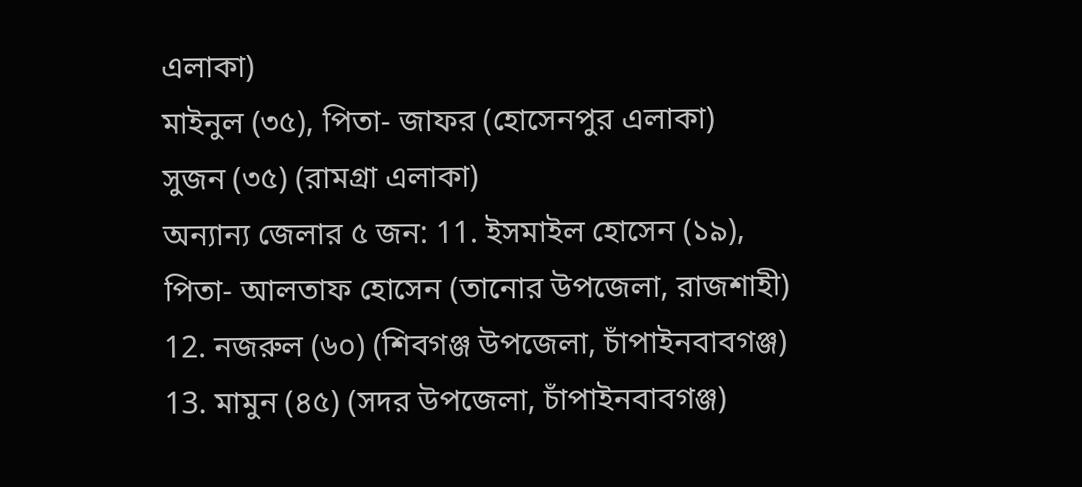এলাকা)
মাইনুল (৩৫), পিতা- জাফর (হোসেনপুর এলাকা)
সুজন (৩৫) (রামগ্রা এলাকা)
অন্যান্য জেলার ৫ জন: 11. ইসমাইল হোসেন (১৯), পিতা- আলতাফ হোসেন (তানোর উপজেলা, রাজশাহী) 12. নজরুল (৬০) (শিবগঞ্জ উপজেলা, চাঁপাইনবাবগঞ্জ) 13. মামুন (৪৫) (সদর উপজেলা, চাঁপাইনবাবগঞ্জ)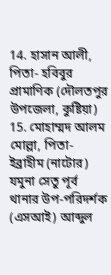14. হাসান আলী, পিতা- হবিবুর প্রামাণিক (দৌলতপুর উপজেলা, কুষ্টিয়া) 15. মোহাম্মদ আলম মোল্লা, পিতা- ইব্রাহীম (নাটোর)
যমুনা সেতু পূর্ব থানার উপ-পরিদর্শক (এসআই) আব্দুল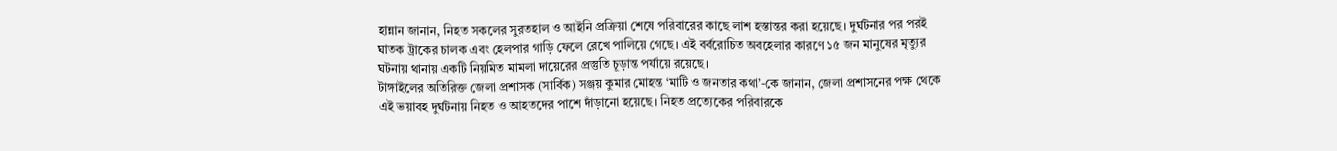হান্নান জানান, নিহত সকলের সুরতহাল ও আইনি প্রক্রিয়া শেষে পরিবারের কাছে লাশ হস্তান্তর করা হয়েছে। দুর্ঘটনার পর পরই ঘাতক ট্রাকের চালক এবং হেলপার গাড়ি ফেলে রেখে পালিয়ে গেছে। এই বর্বরোচিত অবহেলার কারণে ১৫ জন মানুষের মৃত্যুর ঘটনায় থানায় একটি নিয়মিত মামলা দায়েরের প্রস্তুতি চূড়ান্ত পর্যায়ে রয়েছে।
টাঙ্গাইলের অতিরিক্ত জেলা প্রশাসক (সার্বিক) সঞ্জয় কুমার মোহন্ত ‘মাটি ও জনতার কথা’-কে জানান, জেলা প্রশাসনের পক্ষ থেকে এই ভয়াবহ দুর্ঘটনায় নিহত ও আহতদের পাশে দাঁড়ানো হয়েছে। নিহত প্রত্যেকের পরিবারকে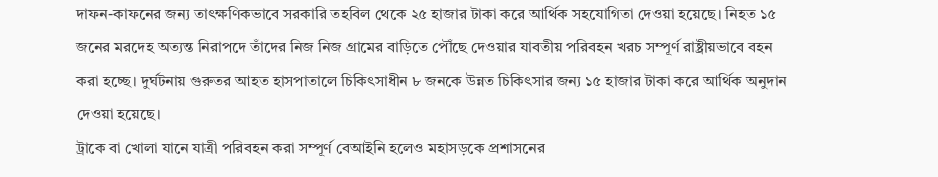দাফন-কাফনের জন্য তাৎক্ষণিকভাবে সরকারি তহবিল থেকে ২৫ হাজার টাকা করে আর্থিক সহযোগিতা দেওয়া হয়েছে। নিহত ১৫ জনের মরদেহ অত্যন্ত নিরাপদে তাঁদের নিজ নিজ গ্রামের বাড়িতে পৌঁছে দেওয়ার যাবতীয় পরিবহন খরচ সম্পূর্ণ রাষ্ট্রীয়ভাবে বহন করা হচ্ছে। দুর্ঘটনায় গুরুতর আহত হাসপাতালে চিকিৎসাধীন ৮ জনকে উন্নত চিকিৎসার জন্য ১৫ হাজার টাকা করে আর্থিক অনুদান দেওয়া হয়েছে।
ট্রাকে বা খোলা যানে যাত্রী পরিবহন করা সম্পূর্ণ বেআইনি হলেও মহাসড়কে প্রশাসনের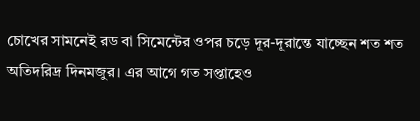চোখের সামনেই রড বা সিমেন্টের ওপর চড়ে দূর-দূরান্তে যাচ্ছেন শত শত অতিদরিদ্র দিনমজুর। এর আগে গত সপ্তাহেও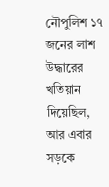নৌপুলিশ ১৭ জনের লাশ উদ্ধারের খতিয়ান দিয়েছিল, আর এবার সড়কে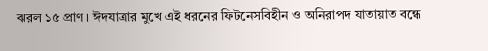ঝরল ১৫ প্রাণ। ঈদযাত্রার মুখে এই ধরনের ফিটনেসবিহীন ও অনিরাপদ যাতায়াত বন্ধে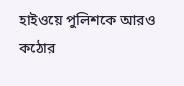হাইওয়ে পুলিশকে আরও কঠোর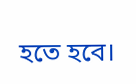হতে হবে।